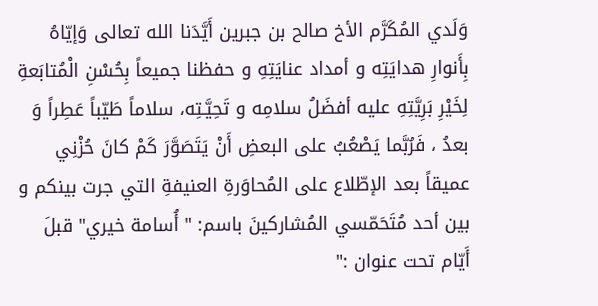وَلَدي المُكَرَّم الأخ صالح بن جبرين أَيَّدَنا الله تعالى وَإيّاهُ بِأَنوارِ هدايَتِه و أمداد عنايَتِهِ و حفظنا جميعاً بِحُسْنِ الْمُتابَعةِ لِخَيْرِ بَرِيَّتِهِ عليه أفضَلُ سلامِه و تَحِيَّـتِه، سلاماً طَيّباً عَطِراً وَ بعدُ ، فَرُبَّما يَصْعُبُ على البعضِ أَنْ يَتَصَوَّرَ كَمْ كانَ حُزْنِي عميقاً بعد الإطّلاع على المُحاوَرةِ العنيفةِ التي جرت بينكم و بين أحد مُتَحَمّسي المُشاركينَ باسم: " أُسامة خيري" قبلَ أَيّام تحت عنوان :"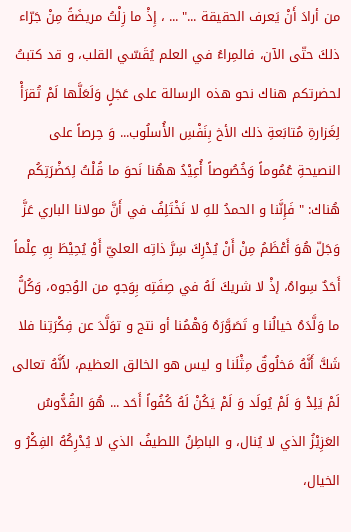من أرادَ أَنْ يَعرف الحقيقة ..." ... ، إِذْ ما زِلْتُ مريضَةً مِنْ جَرّاء ذلكَ حتّى الآن، فالمِراءُ في العلم يُقَسّي القلب، و قد كتبتُ لحضرتكم هناك نحو هذه الرسالة على عَجَلٍ وَلَعَلَّها لَمْ تُقرَأْ لِغَزارةِ مُتابَعةِ ذلك الأخ بِنَفْسِ الأُسلُوب... وَ حِرصاً على النصيحةِ عُمُوماً وَخُصُوصاً أُعِيْدُ ههُنا نَحوَ ما قُلْتُ لِحَضْرَتِكُم هُناك: " فَإِنَّنا و الحمدُ للهِ لا نَخْتَلِفُ في أَنَّ مولانا الباري عَزَّ وَجَلّ هُوَ أَعْظَمُ مِنْ أَنْ يُدْرِكَ سِرَّ ذاتِه العليّ أَوْ يُحِيْطَ بِهِ عِلْماً أَحَدٌ سِواهُ، إذْ لا شريكَ لَهُ في صِفَتِه بِوَجهٍ من الوُجوه، وَكُلُّ ما وَلَّدَهُ خيالُنا و تَصَوَّرَهُ وَهْمُنا أو نتج و توَلَّدَ عن فِكْرَتِنا فلا شَكَّ أَنَّهُ مَخلُوقٌ مِثْلَنا و ليس هو الخالق العظيم، لأَنَّهُ تعالى لَمْ يَلِدْ وَ لَمْ يُولَد وَ لَمْ يَكُنْ لَهُ كُفُواً أَحَد ... هُوَ القُدُّوسُ العَزِيْزُ الذي لا يُنال، و الباطِنُ اللطيفُ الذي لا يُدْرِكُهُ الفِكْرُ و الخيال،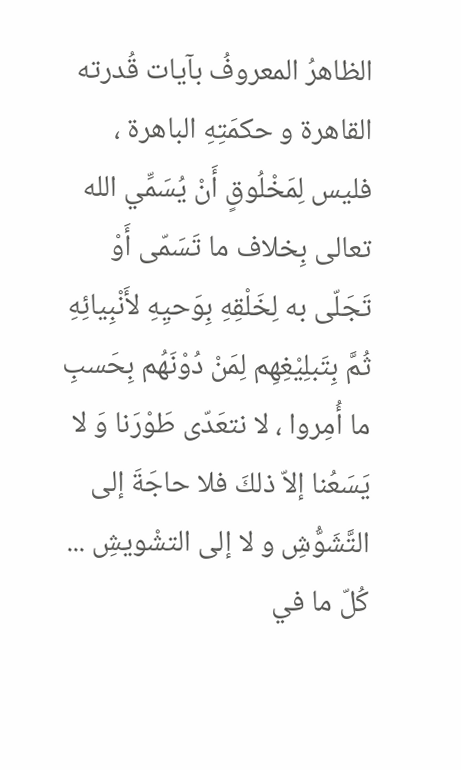الظاهرُ المعروفُ بآيات قُدرته القاهرة و حكمَتِهِ الباهرة ، فليس لِمَخْلُوقٍ أَنْ يُسَمِّي الله تعالى بِخلاف ما تَسَمّى أَوْ تَجَلّى به لِخَلْقِهِ بِوَحيِهِ لأَنْبِيائِهِ ثُمَّ بِتَبلِيْغِهِم لِمَنْ دُوْنَهُم بِحَسبِ ما أُمِروا ، لا نتعَدّى طَوْرَنا وَ لا يَسَعُنا إلاّ ذلكَ فلا حاجَةَ إلى التَّشَوُّشِ و لا إلى التشْويشِ ... كُلّ ما في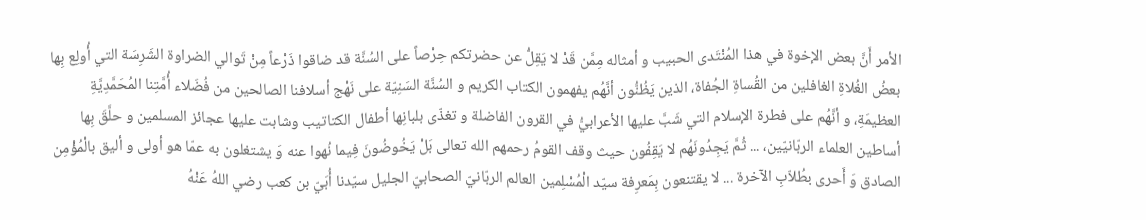الأمر أَنَّ بعض الإخوة في هذا المُنْتَدى الحبيب و أمثاله مِمَّن قَدْ لا يَقِلُّ عن حضرتكم حِرْصاً على السُنَّة قد ضاقوا ذَرْعاً مِنْ تَوالي الضراوة الشَرِسَة التي أُولِع بِها بعضُ الغُلاةِ الغافلين من القُساةِ الجُفاة، الذين يَظُنُّون أنَّهُم يفهمون الكتاب الكريم و السُنَّة السَنِيّة على نَهْج أسلافنا الصالحين من فُضَلاء أُمَّتِنا المُحَمَّدِيَّةِ العظيمَةِ، و أنَّهُم على فطرة الإسلام التي شَبَّ عليها الأعرابيُّ في القرون الفاضلة و تغذّى بلبانِها أطفال الكتاتيب وشابت عليها عجائز المسلمين و حلَّقَ بِها أساطين العلماء الربّانيّين، ... ثُمَّ يَجِدُونَهُم لا يَقِفُون حيث وقف القومُ رحمهم الله تعالى بَلْ يَخُوضُونَ فِيما نُهوا عنه وَ يشتغلون به عمّا هو أولى و أليق بالْمُؤْمِن الصادق وَ أَحرى بطُلاّبِ الآخرة ... لا يقتنعون بِمَعرِفة سيّد الْمُسْلِمين العالم الربّانيّ الصحابيّ الجليل سيّدنا أُبَيّ بن كعب رضي اللهُ عَنْهُ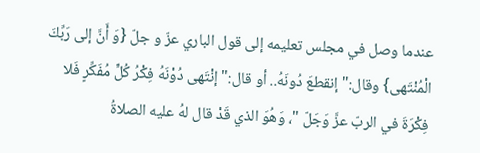عندما وصل في مجلس تعليمه إلى قول الباري عزّ و جلّ {وَ أَنَّ إلى رَبِّكَ الْمُنْتَهى} وقال:" إنقطعَ دُونَهُ.. أو قال:" إنْتَهى دُوْنَهُ فِكْرُ كُلٍّ مُفَكِّرٍ فَلا فِكْرَةَ في الربّ عزَّ وَجَلّ "، وَهُوَ الذي قَدْ قال لهُ عليه الصلاةُ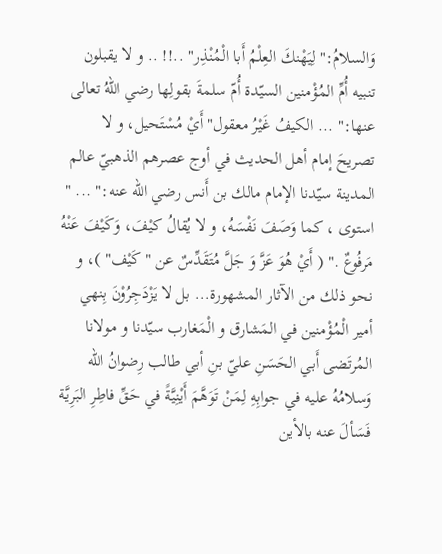وَالسلامُ:" لِيَهْنكَ العِلْمُ أَبا الْمُنْذِر" ..!! .. و لا يقبلون تنبيه أُمِّ المُؤْمنين السيّدة أُمّ سلمةَ بقولِها رضي اللهُ تعالى عنها:" ... الكيفُ غَيْرُ معقول" أَيْ مُسْتَحيل، و لا تصريحَ إمام أهل الحديث في أوج عصرهم الذهبيّ عالم المدينة سيّدنا الإمام مالك بن أَنس رضي الله عنه:" ... " استوى ، كما وَصَفَ نَفْسَهُ، و لا يُقالُ كيْفَ، وَكَيْفَ عَنْهُ مَرفُوعٌ ." ( أَيْ هُوَ عَزَّ وَ جَلَّ مُتَقَدِّسٌ عن "كَيْف" )، و نحو ذلك من الآثار المشهورة... بل لا يَزْدَجِرُوْنَ بِنهي أمير الْمُؤْمنين في المَشارق و الْمَغارب سيّدنا و مولانا المُرتَضى أَبي الحَسَنِ عليّ بنِ أبي طالب رِضوانُ الله وَسلامُهُ عليه في جوابِهِ لِمَنْ تَوَهَّمَ أَيْنِيَّةً في حَقِّ فاطِرِ البَرِيَّة فَسَألَ عنه بالأين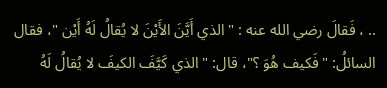.. ، فَقالَ رضي الله عنه : " الذي أَيَّنَ الأَيْنَ لا يُقالُ لَهُ أَيْن "، فقال السائلُ: "فَكيف هُوَ ؟"، قال: " الذي كَيَّفَ الكيفَ لا يُقالُ لَهُ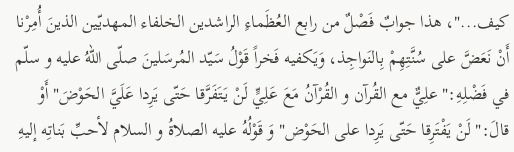كيف..."، هذا جوابٌ فَصْلٌ من رابع العُظَماءِ الراشدين الخلفاء المهديّين الذينَ أُمِرْنا أَنْ نَعَضَّ على سُنَّتِهِمْ بِالنَواجِذ، وَيَكفيه فَخراً قَوْلُ سَيّد المُرسَلينَ صلّى اللهُ عليه و سلّم في فَضْلِهِ:" علِيٌّ مع القُرآن و القُرْآنُ مَعَ عَلِيٍّ لَنْ يَتَفَرَّقا حَتّى يَرِدا عَلَيَّ الحَوْضَ" أَوْ قالَ:" لَنْ يَفْتَرِقا حَتّى يَرِدا على الحَوْض" وَ قَوْلُهُ عليه الصلاةُ و السلام لأحبِّ بَناتِه إليهِ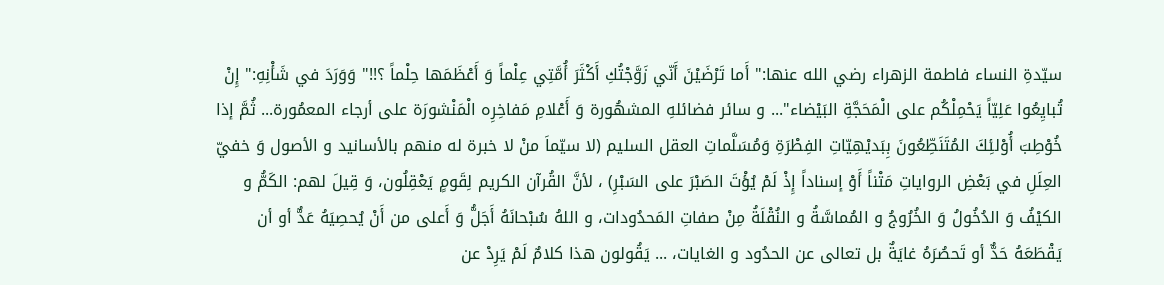سيّدةِ النساء فاطمة الزهراء رضي الله عنها:" أَما تَرْضَيْنَ أَنّي زَوَّجْتُكِ أَكْثَرَ أُمَّتِي عِلْماً وَ أَعْظَمَها حِلْماً ؟!!" وَوَرَدَ في شَأْنِهِ:" إِنْ تُبايِعُوا عَلِيّاً يَحْمِلْكُم على الْمَحَجَّةِ البَيْضاء"... و سائر فضائلهِ المشهُورة وَ أَعْلامِ مَفاخِرِه الْمَنْشورَة على أرجاء المعمُورة... ثُمَّ إذا خُوْطِبَ أُوْلئِكَ المُتَنَطِّعُونَ بِبَديْهِيّاتِ الفِطْرَةِ وَمُسَلَّماتِ العقل السليم (لا سيّماَ منْ لا خبرة له منهم بالأسانيد و الأصول وَ خفيّ العِلَلِ في بَعْضِ الرواياتِ مَتْناً أَوْ إسناداً إِذْ لَمْ يُؤْتَ الصَبْرَ على السَبْرِ) ، لأنَّ القُرآن الكريم لِقَومٍ يَعْقِلُون، وَ قِيلَ لهم: الكَمُّ و الكيْفُ وَ الدُخُولُ وَ الخُرُوجُ و المُماسَّةُ و النُقْلَةُ مِنْ صفاتِ المَحدُودات، و اللهُ سُبْحانَهُ أَجَلُّ وَ أَعلى من أَنْ يُحصِيَهُ عَدٌّ أو أن يَقْطَعَهُ حَدٌّ أو تَحصُرَهُ غايَةٌ بل تعالى عن الحدُود و الغايات، ... يَقُولون هذا كلامٌ لَمْ يَرِدْ عن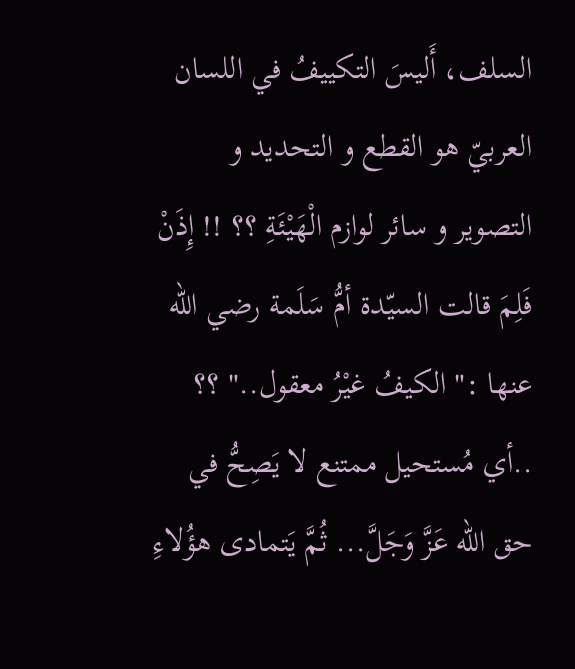السلف، أَليسَ التكييفُ في اللسان العربيّ هو القطع و التحديد و التصوير و سائر لوازم الْهَيْئَةِ ؟؟ !! إِذَنْ فَلِمَ قالت السيّدة أمُّ سَلَمة رضي الله عنها :" الكيفُ غيْرُ معقول.." ؟؟ ..أي مُستحيل ممتنع لا يَصِحُّ في حق الله عَزَّ وَجَلَّ... ثُمَّ يَتمادى هؤُلاءِ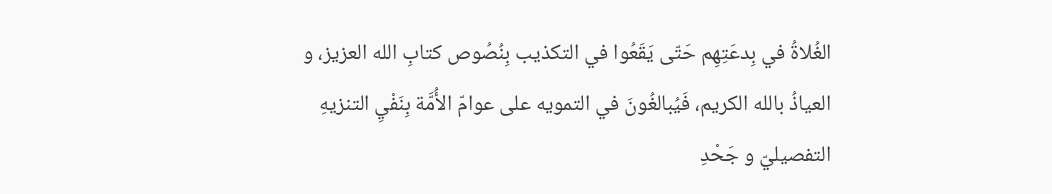الغُلاةُ في بِدعَتِهِم حَتّى يَقَعُوا في التكذيب بِنُصُوص كتابِ الله العزيز، و العياذُ بالله الكريم، فَيُبالغُونَ في التمويه على عوامّ الأُمَّة بِنَفْيِ التنزيهِ التفصيليّ و جَحْدِ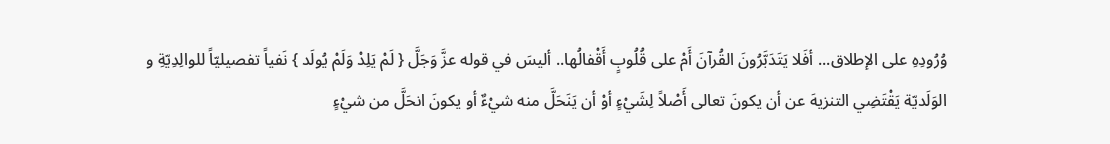وُرُودِهِ على الإطلاق... أفَلا يَتَدَبَّرُونَ القُرآنَ أَمْ على قُلُوبٍ أَقْفالُها.. أليسَ في قوله عزَّ وَجَلَّ { لَمْ يَلِدْ وَلَمْ يُولَد } نَفياً تفصيليّاً للوالِدِيّةِ و الوَلَديّة يَقْتَضِي التنزيهَ عن أن يكونَ تعالى أَصْلاً لِشَيْءٍ أوْ أن يَنَحَلَّ منه شيْءٌ أو يكونَ انحَلَّ من شيْءٍ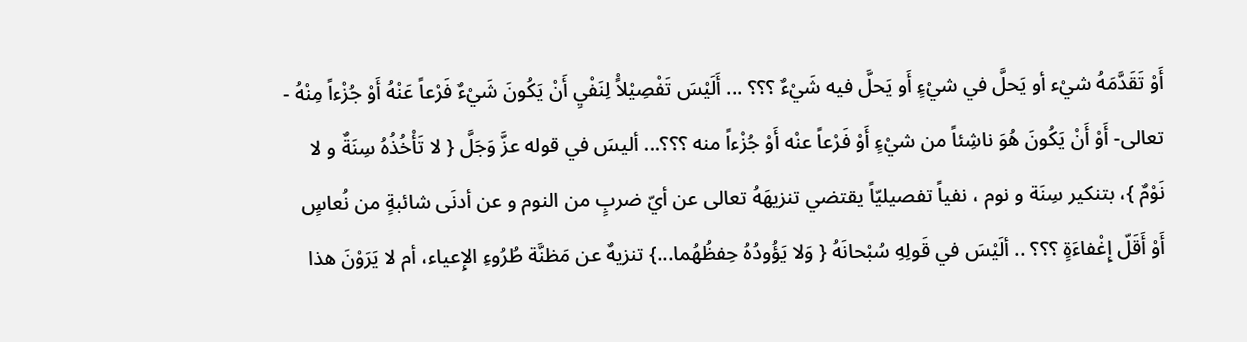أَوْ تَقَدَّمَهُ شيْء أو يَحلَّ في شيْءٍ أَو يَحلَّ فيه شَيْءٌ ؟؟؟ ... أَلَيْسَ تَفْصِيْلاًْ لِنَفْيِ أَنْ يَكُونَ شَيْءٌ فَرْعاً عَنْهُ أَوْ جُزْءاً مِنْهُ - تعالى- أَوْ أَنْ يَكُونَ هُوَ ناشِئاً من شيْءٍ أَوْ فَرْعاً عنْه أَوْ جُزْءاً منه ؟؟؟... أليسَ في قوله عزَّ وَجَلَّ { لا تَأْخُذُهُ سِنَةٌ و لا نَوْمٌ }، بتنكير سِنَة و نوم ، نفياً تفصيليّاً يقتضي تنزيهَهُ تعالى عن أيّ ضربٍ من النوم و عن أدنَى شائبةٍ من نُعاسٍ أَوْ أَقَلّ إِغْفاءَةٍ ؟؟؟ .. ألَيْسَ في قَولِهِ سُبْحانَهُ { وَلا يَؤُودُهُ حِفظُهُما...} تنزيهٌ عن مَظنَّة طُرُوءِ الإِعياء، أم لا يَرَوْنَ هذا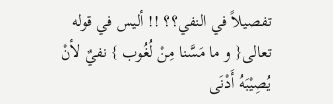تفصيلاً في النفي؟؟ !! أليس في قوله تعالى{ و ما مَسَّنا مِنْ لُغُوب } نفيٌ لأنْ يُصِيْبَهُ أَدْنَى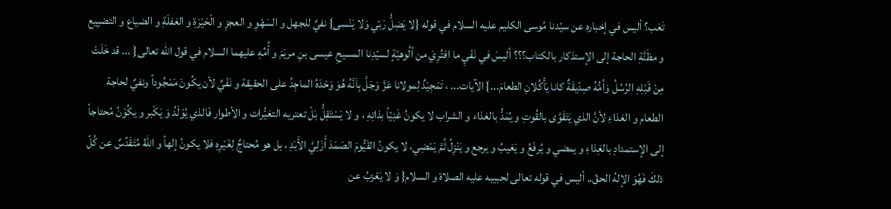تَعَب؟ أليس في إخباره عن سيّدنا مُوسى الكليم عليه السلام في قوله {لا يَضِلُّ رَبّي وَلا يَنْسى} نفيٌ للجهل و السَهْوِ و العجزِ و الْحَيْرَةِ و الغفلَةِ و الضياع و التضيِيع و مظَنَّةِ الحاجة إلى الإستذكار بالكتاب؟؟؟ أليسَ في نَفْيِ ما افتُرِيَ من ألُوهيّةٍ لسيّدِنا المسيحِ عيسى بنِ مريَمَ و أُمِّهِ عليهما السلام في قول الله تعالى{ ... قد خَلَتْ مِنْ قَبْلِهِ الرُسُلُ وَاُمُّهُ صِدّيقَةٌ كانا يَأْكُلانِ الطعامَ...} الآيات... ، تَمْجِيْدٌ لِمولانا عَزَّ وَجَلَّ بِاَنَّهُ هُوَ وَحْدَهُ الماجِدُ على الحقيقة و نَفْيٌ لأن يكُونَ مَمْجُوداً ونفيٌ لحاجة الطعام و الغذاءِ لأنَّ الذي يَتَقَوَّى بالقُوتِ و يُمَدُّ بالغذاء و الشراب لا يكونُ غَنِيّاً بذاتِهِ ، و لا يَسْتَقِلُّ بَلْ تعتريه التغيُّرات و الأطوار فَالذي يُوْلَدُ وَ يَكْبر و يكُوْنُ مُحتاجاً إلى الإستمدادِ بالغِذاءِ و يمضي و يُرفَعُ و يَغيبُ و يرجع و يَنْزِلُ ثُمَّ يَمْضِي، لا يكونُ القَيُّومَ الصَمَدَ أَزَلِيَّ الأَبَدِ ، بل هو مُحتاجٌ لِغَيْرِهِ فلا يكونُ إلهاً و اللهُ مُتَقَدِّسٌ عن كُلّ ذلكَ فَهُوَ الإلهُ الحقّ.. أليس في قوله تعالى لحبيبه عليه الصلاة و السلام{ وَ لا يَعْزبُ عن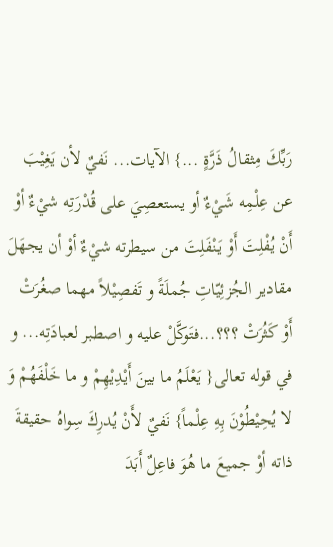رَبِّكَ مِثقالُ ذَرَّةٍ ...} الآيات... نَفيٌ لأن يَغِيْبَ عن عِلْمِه شَيْءٌ أو يستعصِيَ على قُدْرَتِه شيْءٌ أوْ أَنْ يُفْلِتَ أَوْ يَنْفَلِتَ من سيطرته شيْءٌ أوْ أن يجهَلَ مقادير الجُزئِيّاتِ جُملَةً و تَفصِيْلاً مهما صغُرَتْ أَوْ كَثُرَتْ ؟؟؟...فتَوكَّلْ عليه و اصطبر لعبادَتِه... و في قوله تعالى{ يَعْلَمُ ما بينَ أَيْدِيْهِمْ و ما خَلْفَهُمْ وَ لا يُحِيْطُوْنَ بِهِ عِلْماً} نَفيٌ لأَنْ يُدرِكَ سِواهُ حقيقةَ ذاته أوْ جميعَ ما هُوَ فاعِلٌ أَبَدَ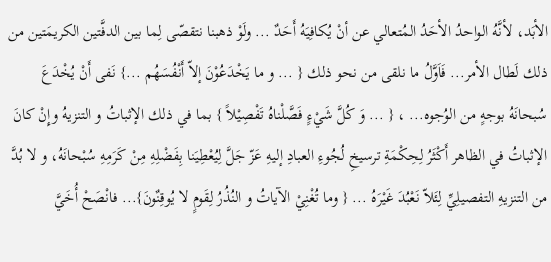الأبَد، لأنَّهُ الواحدُ الأحَدُ المُتعالي عن أنْ يُكافِيَهُ أَحَدٌ ... ولَوْ ذهبنا نتقصّى لِما بين الدفَّتين الكريمَتين من ذلك لَطال الأمر... فَاَوَّلُ ما نلقى من نحو ذلك { ... و ما يَخْدَعُوْنَ إلاّ أَنْفُسَهُم ...} نَفى أَنْ يُخْدَعَ سُبحانَهُ بوجهٍ من الوُجوه... ، { ... وَ كُلَّ شَيْءٍ فَصَّلْناهُ تَفْصِيْلاً } بما في ذلك الإثباتُ و التنزيهُ وإِنْ كانَ الإثباتُ في الظاهر أَكْثَرُ لِحِكْمَةِ ترسيخِ لُجُوءِ العبادِ إليهِ عَزّ جَلَّ لِيُعْطِيَنا بِفَضْلِهِ مِنْ كَرَمِهِ سُبْحانَهُ، و لا بُدَّ من التنزيهِ التفصيلِيِّ لِئَلاّ نَعْبُدَ غَيْرَهُ ... { وما تُغْنِيْ الآياتُ و النُذُرُ لِقَومٍ لا يُوقِنٌونَ}... فانْصَحْ أُخَيَّ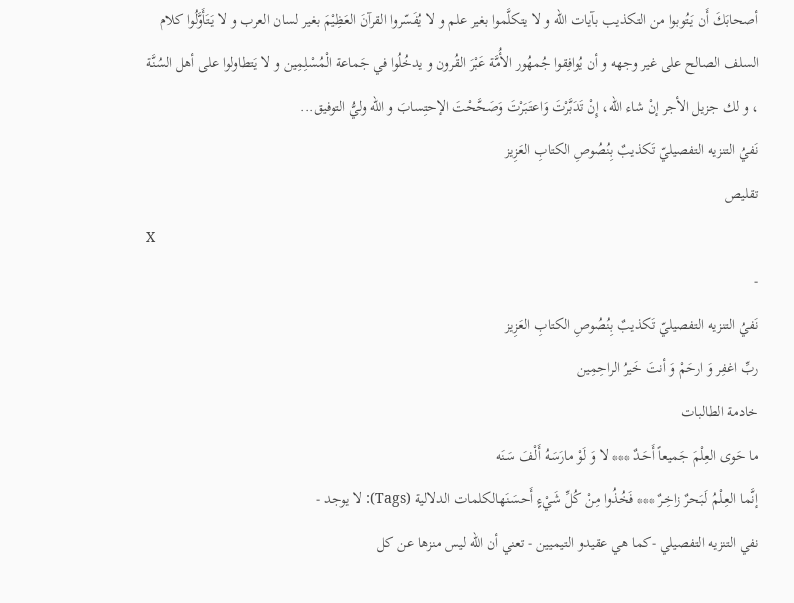أصحابَكَ أَن يَتُوبوا من التكذيب بآيات الله و لا يتكلَّموا بغير علم و لا يُفَسّروا القرآنَ العَظِيْمَ بغير لسان العرب و لا يَتَأَوَّلُوا كلام السلف الصالح على غير وجهه و أن يُوافِقوا جُمهُور الأُمَّة عَبْرَ القُرون و يدخُلُوا في جَماعة الْمُسْلِمِين و لا يَتطاولوا على أهل السُنَّة ، و لك جزيل الأجر إنْ شاء الله، إِنْ تَدَبَّرْتَ وَاعتَبَرْتَ وَصَحَّحْتَ الإحتِسابَ و الله وليُّ التوفيق...
نَفيُ التنزيه التفصيليّ تَكذيبٌ بِنُصُوصِ الكتابِ العَزِيز
تقليص
X
-
نَفيُ التنزيه التفصيليّ تَكذيبٌ بِنُصُوصِ الكتابِ العَزِيز
ربِّ اغفِر وَ ارحَمْ وَ أنتَ خَيرُ الراحِمِين
خادمة الطالبات
ما حَوى العِلْمَ جَميعاً أَحَـدٌ *** لا وَ لَوْ مارَسَـهُ أَلْفَ سَـنَه
إنَّما العِـلْمُ لَـبَحرٌ زاخِـرٌ *** فَخُذُوا مِنْ كُلِّ شَيْءٍ أَحسَـنَهالكلمات الدلالية (Tags): لا يوجد -
نفي التنزيه التفصيلي -كما هي عقيدو التيميين - تعني أن الله ليس منزها عن كل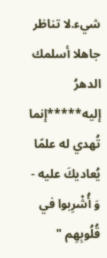شيء.لا تناظر جاهلا أسلمك الدهرُ إليه*****إنما تُهدي له علمًا يُعاديكَ عليه -
وَ أُشْرِبوا في قُلُوبِهِم "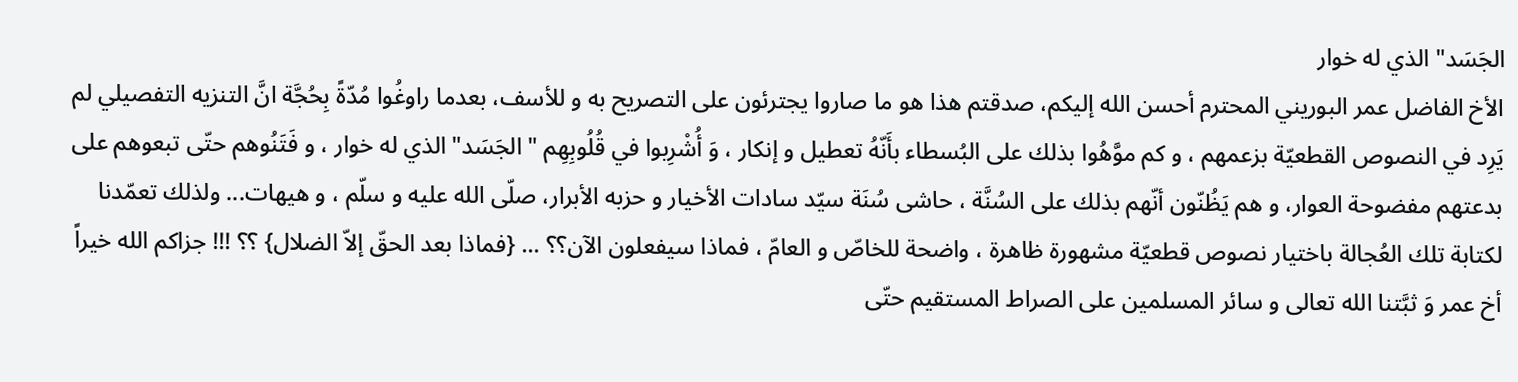الجَسَد" الذي له خوار
الأخ الفاضل عمر البوريني المحترم أحسن الله إليكم، صدقتم هذا هو ما صاروا يجترئون على التصريح به و للأسف، بعدما راوغُوا مُدّةً بِحُجَّة انَّ التنزيه التفصيلي لم يَرِد في النصوص القطعيّة بزعمهم ، و كم موَّهُوا بذلك على البُسطاء بأَنّهُ تعطيل و إنكار ، وَ أُشْرِبوا في قُلُوبِهِم " الجَسَد" الذي له خوار ، و فَتَنُوهم حتّى تبعوهم على بدعتهم مفضوحة العوار، و هم يَظُنّون أنّهم بذلك على السُنَّة ، حاشى سُنَة سيّد سادات الأخيار و حزبه الأبرار، صلّى الله عليه و سلّم ، و هيهات... ولذلك تعمّدنا لكتابة تلك العُجالة باختيار نصوص قطعيّة مشهورة ظاهرة ، واضحة للخاصّ و العامّ ، فماذا سيفعلون الآن؟؟ ... {فماذا بعد الحقّ إلاّ الضلال} ؟؟ !!! جزاكم الله خيراً أخ عمر وَ ثبَّتنا الله تعالى و سائر المسلمين على الصراط المستقيم حتّى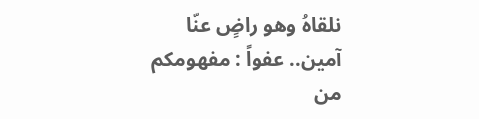نلقاهُ وهو راضٍ عنّا آمين.. عفواً : مفهومكم من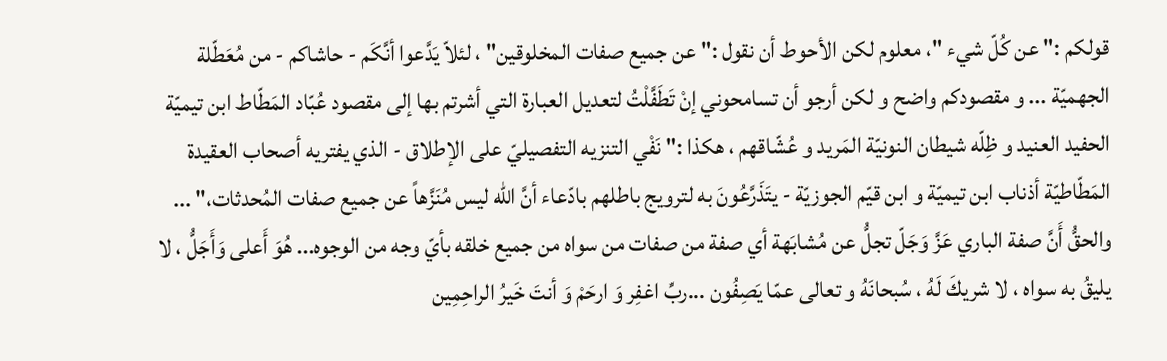قولكم :" عن كُلّ شيء "، معلوم لكن الأحوط أن نقول :" عن جميع صفات المخلوقين" ، لئلاّ يَدَّعوا أنَّكَم - حاشاكم - من مُعَطّلة الجهميّة ... و مقصودكم واضح و لكن أرجو أن تسامحوني إنْ تَطَفَّلْتُ لتعديل العبارة التي أشرتم بها إلى مقصود عُبّاد المَطّاط ابن تيميّة الحفيد العنيد و ظِلّه شيطان النونيّة المَريد و عُشّاقهم ، هكذا :" نَفْي التنزيه التفصيليّ على الإطلاق - الذي يفتريه أصحاب العقيدة المَطّاطيّة أذناب ابن تيميّة و ابن قيّم الجوزيّة - يتَذَرَّعُونَ به لترويج باطلهم بادّعاء أنَّ الله ليس مُنَزَّهاً عن جميع صفات المُحدثات،" ... والحقُّ أَنَّ صفة الباري عَزَّ وَجَلّ تجلُّ عن مُشابَهة أي صفة من صفات من سواه من جميع خلقه بأيّ وجه من الوجوه... هُوَ أَعلى وَأَجَلُّ ، لا يليقُ به سواه ، لا شريكَ لَهُ ، سُبحانَهُ و تعالى عمّا يَصِفُون ...ربِّ اغفِر وَ ارحَمْ وَ أنتَ خَيرُ الراحِمِين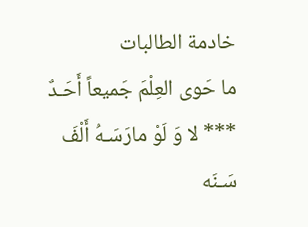خادمة الطالبات
ما حَوى العِلْمَ جَميعاً أَحَـدٌ *** لا وَ لَوْ مارَسَـهُ أَلْفَ سَـنَه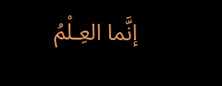إنَّما العِـلْمُ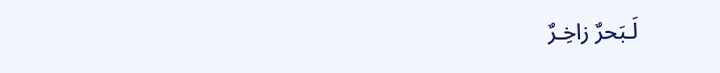لَـبَحرٌ زاخِـرٌ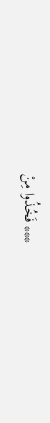*** فَخُذُوا مِنْ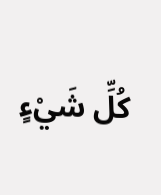كُلِّ شَيْءٍ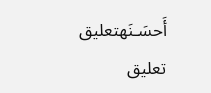أَحسَـنَهتعليق
تعليق